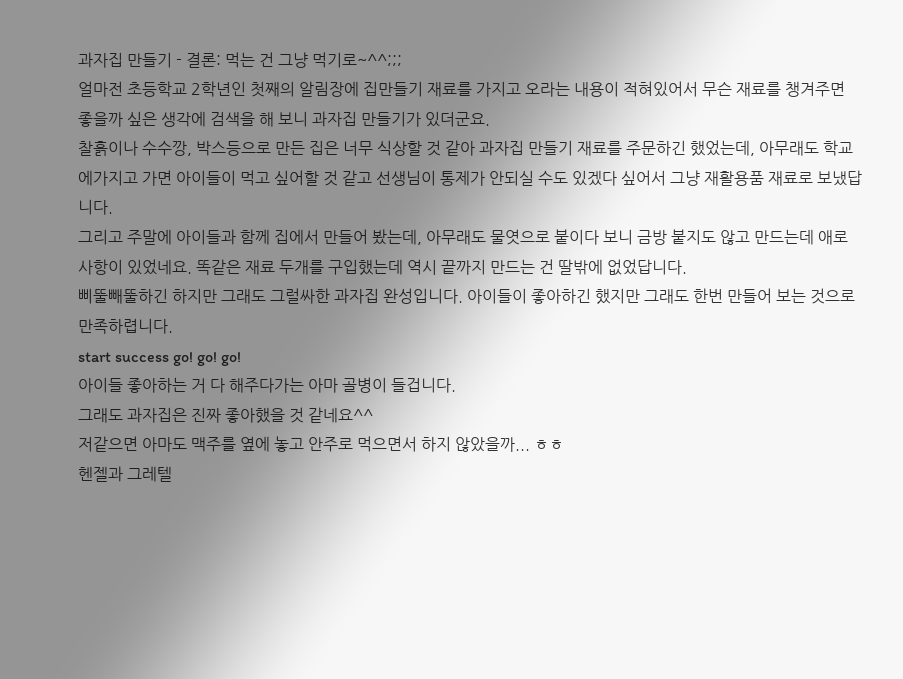과자집 만들기 - 결론: 먹는 건 그냥 먹기로~^^;;;
얼마전 초등학교 2학년인 첫째의 알림장에 집만들기 재료를 가지고 오라는 내용이 적혀있어서 무슨 재료를 챙겨주면 좋을까 싶은 생각에 검색을 해 보니 과자집 만들기가 있더군요.
찰흙이나 수수깡, 박스등으로 만든 집은 너무 식상할 것 같아 과자집 만들기 재료를 주문하긴 했었는데, 아무래도 학교에가지고 가면 아이들이 먹고 싶어할 것 같고 선생님이 통제가 안되실 수도 있겠다 싶어서 그냥 재활용품 재료로 보냈답니다.
그리고 주말에 아이들과 함께 집에서 만들어 봤는데, 아무래도 물엿으로 붙이다 보니 금방 붙지도 않고 만드는데 애로사항이 있었네요. 똑같은 재료 두개를 구입했는데 역시 끝까지 만드는 건 딸밖에 없었답니다.
삐뚤빼뚤하긴 하지만 그래도 그럴싸한 과자집 완성입니다. 아이들이 좋아하긴 했지만 그래도 한번 만들어 보는 것으로 만족하렵니다.
start success go! go! go!
아이들 좋아하는 거 다 해주다가는 아마 골병이 들겁니다.
그래도 과자집은 진짜 좋아했을 것 같네요^^
저같으면 아마도 맥주를 옆에 놓고 안주로 먹으면서 하지 않았을까... ㅎㅎ
헨젤과 그레텔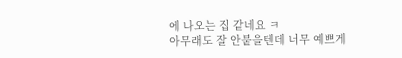에 나오는 집 같네요 ㅋ
아무래도 잘 안붙을텐데 너무 예쁘게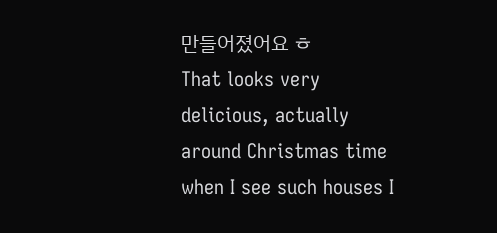만들어졌어요 ㅎ
That looks very delicious, actually around Christmas time when I see such houses I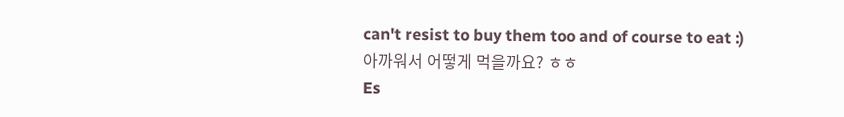can't resist to buy them too and of course to eat :)
아까워서 어떻게 먹을까요? ㅎㅎ
Es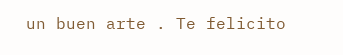un buen arte . Te felicito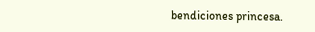bendiciones princesa.